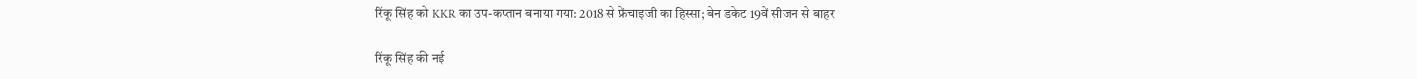रिंकू सिंह को KKR का उप-कप्तान बनाया गया: 2018 से फ्रेंचाइजी का हिस्सा; बेन डकेट 19वें सीजन से बाहर

रिंकू सिंह की नई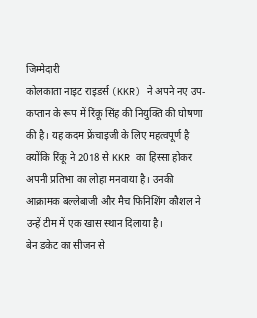जिम्मेदारी
कोलकाता नाइट राइडर्स (KKR) ने अपने नए उप-कप्तान के रूप में रिंकू सिंह की नियुक्ति की घोषणा की है। यह कदम फ्रेंचाइजी के लिए महत्वपूर्ण है क्योंकि रिंकू ने 2018 से KKR का हिस्सा होकर अपनी प्रतिभा का लोहा मनवाया है। उनकी आक्रामक बल्लेबाजी और मैच फिनिशिंग कौशल ने उन्हें टीम में एक खास स्थान दिलाया है।
बेन डकेट का सीजन से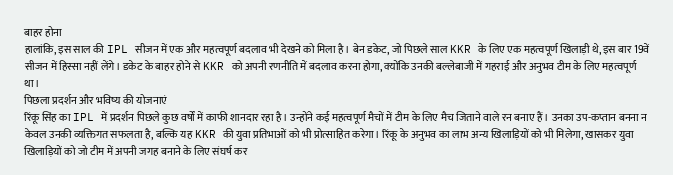बाहर होना
हालांकि, इस साल की IPL सीजन में एक और महत्वपूर्ण बदलाव भी देखने को मिला है। बेन डकेट, जो पिछले साल KKR के लिए एक महत्वपूर्ण खिलाड़ी थे, इस बार 19वें सीजन में हिस्सा नहीं लेंगे। डकेट के बाहर होने से KKR को अपनी रणनीति में बदलाव करना होगा, क्योंकि उनकी बल्लेबाजी में गहराई और अनुभव टीम के लिए महत्वपूर्ण था।
पिछला प्रदर्शन और भविष्य की योजनाएं
रिंकू सिंह का IPL में प्रदर्शन पिछले कुछ वर्षों में काफी शानदार रहा है। उन्होंने कई महत्वपूर्ण मैचों में टीम के लिए मैच जिताने वाले रन बनाए हैं। उनका उप-कप्तान बनना न केवल उनकी व्यक्तिगत सफलता है, बल्कि यह KKR की युवा प्रतिभाओं को भी प्रोत्साहित करेगा। रिंकू के अनुभव का लाभ अन्य खिलाड़ियों को भी मिलेगा, खासकर युवा खिलाड़ियों को जो टीम में अपनी जगह बनाने के लिए संघर्ष कर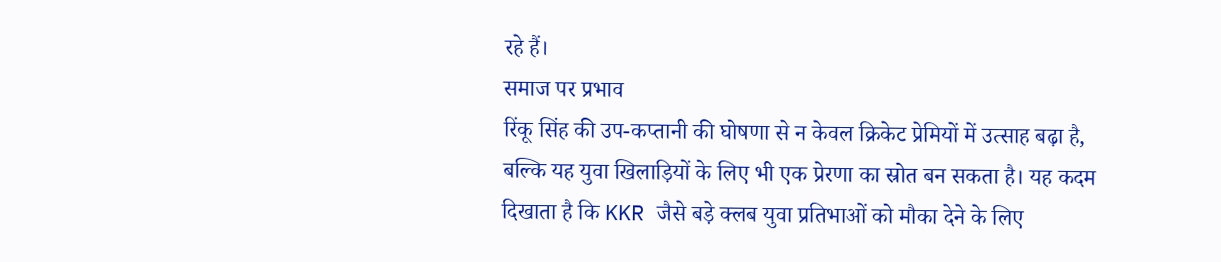रहे हैं।
समाज पर प्रभाव
रिंकू सिंह की उप-कप्तानी की घोषणा से न केवल क्रिकेट प्रेमियों में उत्साह बढ़ा है, बल्कि यह युवा खिलाड़ियों के लिए भी एक प्रेरणा का स्रोत बन सकता है। यह कदम दिखाता है कि KKR जैसे बड़े क्लब युवा प्रतिभाओं को मौका देने के लिए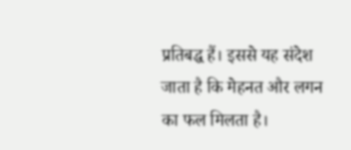प्रतिबद्ध हैं। इससे यह संदेश जाता है कि मेहनत और लगन का फल मिलता है।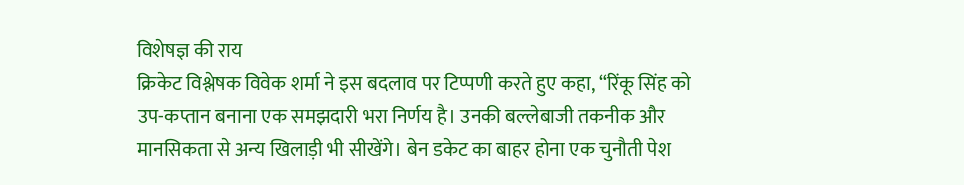विशेषज्ञ की राय
क्रिकेट विश्लेषक विवेक शर्मा ने इस बदलाव पर टिप्पणी करते हुए कहा, “रिंकू सिंह को उप-कप्तान बनाना एक समझदारी भरा निर्णय है। उनकी बल्लेबाजी तकनीक और मानसिकता से अन्य खिलाड़ी भी सीखेंगे। बेन डकेट का बाहर होना एक चुनौती पेश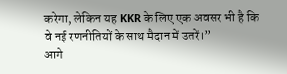करेगा, लेकिन यह KKR के लिए एक अवसर भी है कि वे नई रणनीतियों के साथ मैदान में उतरें।”
आगे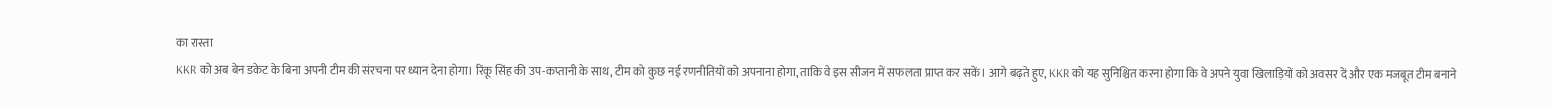का रास्ता
KKR को अब बेन डकेट के बिना अपनी टीम की संरचना पर ध्यान देना होगा। रिंकू सिंह की उप-कप्तानी के साथ, टीम को कुछ नई रणनीतियों को अपनाना होगा, ताकि वे इस सीजन में सफलता प्राप्त कर सकें। आगे बढ़ते हुए, KKR को यह सुनिश्चित करना होगा कि वे अपने युवा खिलाड़ियों को अवसर दें और एक मजबूत टीम बनाने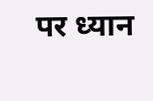पर ध्यान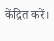केंद्रित करें।